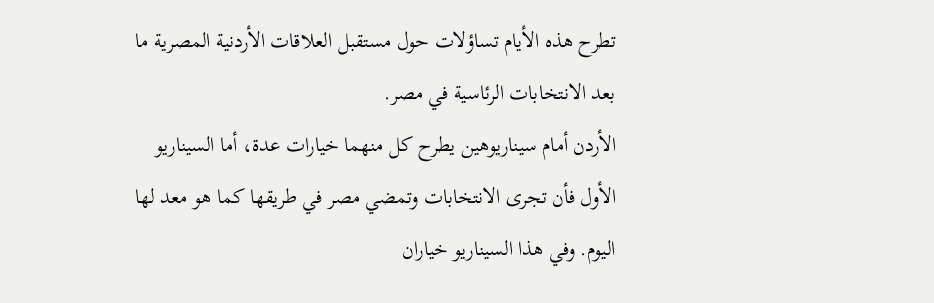تطرح هذه الأيام تساؤلات حول مستقبل العلاقات الأردنية المصرية ما بعد الانتخابات الرئاسية في مصر.
الأردن أمام سيناريوهين يطرح كل منهما خيارات عدة، أما السيناريو الأول فأن تجرى الانتخابات وتمضي مصر في طريقها كما هو معد لها اليوم. وفي هذا السيناريو خياران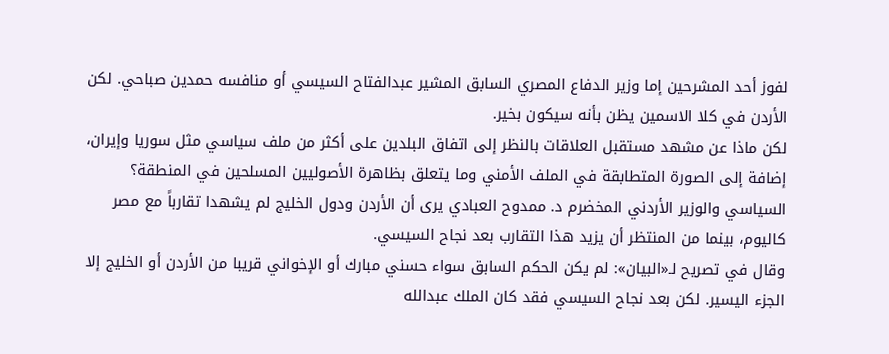لفوز أحد المشرحين إما وزير الدفاع المصري السابق المشير عبدالفتاح السيسي أو منافسه حمدين صباحي. لكن الأردن في كلا الاسمين يظن بأنه سيكون بخير.
لكن ماذا عن مشهد مستقبل العلاقات بالنظر إلى اتفاق البلدين على أكثر من ملف سياسي مثل سوريا وإيران، إضافة إلى الصورة المتطابقة في الملف الأمني وما يتعلق بظاهرة الأصوليين المسلحين في المنطقة؟
السياسي والوزير الأردني المخضرم د. ممدوح العبادي يرى أن الأردن ودول الخليج لم يشهدا تقارباً مع مصر كاليوم، بينما من المنتظر أن يزيد هذا التقارب بعد نجاح السيسي.
وقال في تصريح لـ«البيان»: لم يكن الحكم السابق سواء حسني مبارك أو الإخواني قريبا من الأردن أو الخليج إلا الجزء اليسير. لكن بعد نجاح السيسي فقد كان الملك عبدالله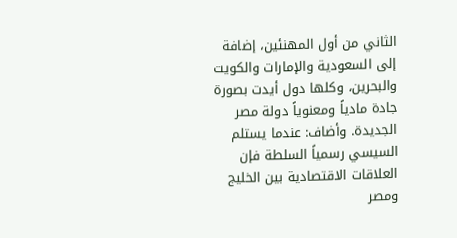الثاني من أول المهنئين، إضافة إلى السعودية والإمارات والكويت والبحرين، وكلها دول أيدت بصورة جادة مادياً ومعنوياً دولة مصر الجديدة. وأضاف: عندما يستلم السيسي رسمياً السلطة فإن العلاقات الاقتصادية بين الخليج ومصر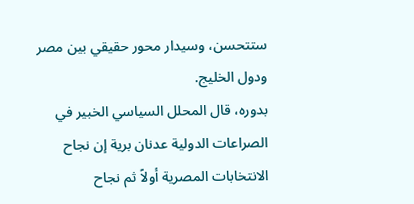ستتحسن، وسيدار محور حقيقي بين مصر ودول الخليج.
بدوره، قال المحلل السياسي الخبير في الصراعات الدولية عدنان برية إن نجاح الانتخابات المصرية أولاً ثم نجاح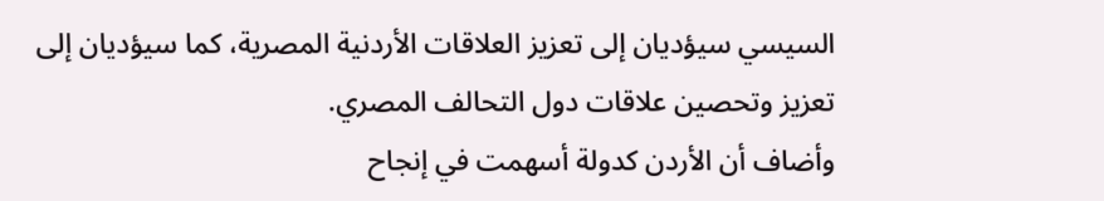السيسي سيؤديان إلى تعزيز العلاقات الأردنية المصرية، كما سيؤديان إلى تعزيز وتحصين علاقات دول التحالف المصري.
وأضاف أن الأردن كدولة أسهمت في إنجاح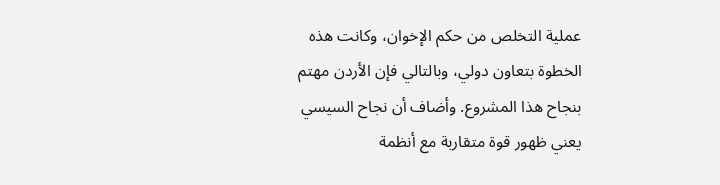عملية التخلص من حكم الإخوان، وكانت هذه الخطوة بتعاون دولي، وبالتالي فإن الأردن مهتم بنجاح هذا المشروع. وأضاف أن نجاح السيسي يعني ظهور قوة متقاربة مع أنظمة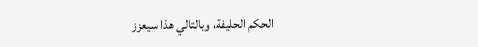الحكم الحليفة، وبالتالي هذا سيعزز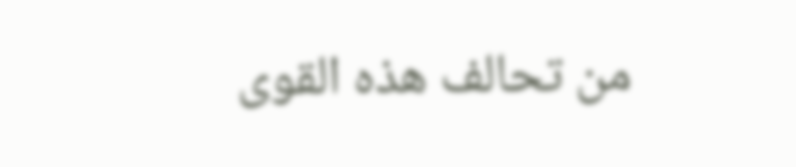من تحالف هذه القوى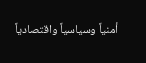أمنياً وسياسياً واقتصادياً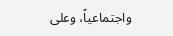واجتماعياً، وعلى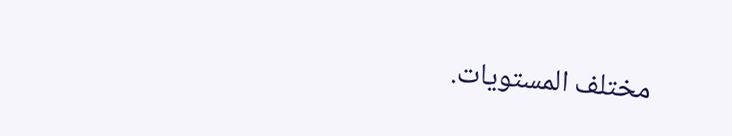مختلف المستويات.